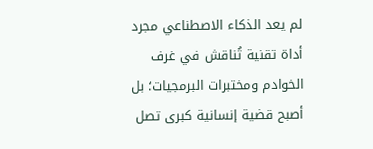لم يعد الذكاء الاصطناعي مجرد أداة تقنية تُناقش في غرف الخوادم ومختبرات البرمجيات؛ بل أصبح قضية إنسانية كبرى تصل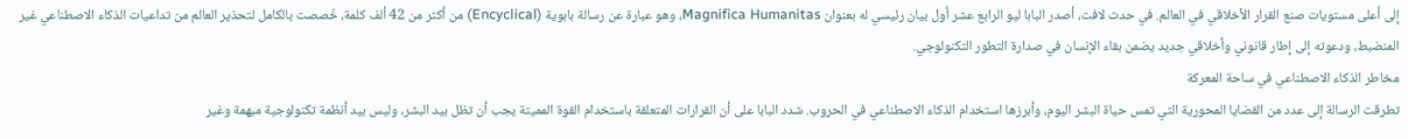إلى أعلى مستويات صنع القرار الأخلاقي في العالم. في حدث لافت، أصدر البابا ليو الرابع عشر أول بيان رئيسي له بعنوان Magnifica Humanitas، وهو عبارة عن رسالة بابوية (Encyclical) من أكثر من 42 ألف كلمة، خُصصت بالكامل لتحذير العالم من تداعيات الذكاء الاصطناعي غير المنضبط، ودعوته إلى إطار قانوني وأخلاقي جديد يضمن بقاء الإنسان في صدارة التطور التكنولوجي.
مخاطر الذكاء الاصطناعي في ساحة المعركة
تطرقت الرسالة إلى عدد من القضايا المحورية التي تمس حياة البشر اليوم، وأبرزها استخدام الذكاء الاصطناعي في الحروب. شدد البابا على أن القرارات المتعلقة باستخدام القوة المميتة يجب أن تظل بيد البشر، وليس بيد أنظمة تكنولوجية مبهمة وغير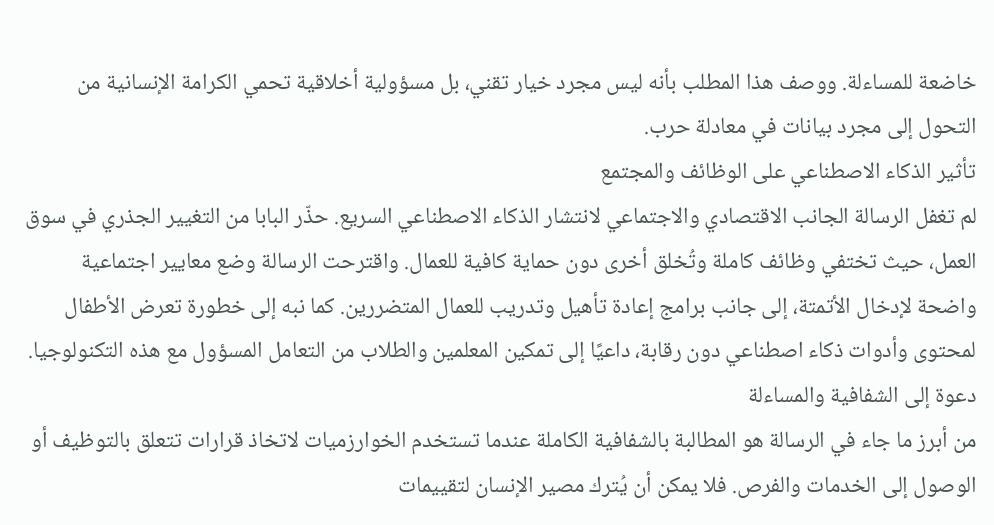خاضعة للمساءلة. ووصف هذا المطلب بأنه ليس مجرد خيار تقني، بل مسؤولية أخلاقية تحمي الكرامة الإنسانية من التحول إلى مجرد بيانات في معادلة حرب.
تأثير الذكاء الاصطناعي على الوظائف والمجتمع
لم تغفل الرسالة الجانب الاقتصادي والاجتماعي لانتشار الذكاء الاصطناعي السريع. حذّر البابا من التغيير الجذري في سوق العمل، حيث تختفي وظائف كاملة وتُخلق أخرى دون حماية كافية للعمال. واقترحت الرسالة وضع معايير اجتماعية واضحة لإدخال الأتمتة، إلى جانب برامج إعادة تأهيل وتدريب للعمال المتضررين. كما نبه إلى خطورة تعرض الأطفال لمحتوى وأدوات ذكاء اصطناعي دون رقابة، داعيًا إلى تمكين المعلمين والطلاب من التعامل المسؤول مع هذه التكنولوجيا.
دعوة إلى الشفافية والمساءلة
من أبرز ما جاء في الرسالة هو المطالبة بالشفافية الكاملة عندما تستخدم الخوارزميات لاتخاذ قرارات تتعلق بالتوظيف أو الوصول إلى الخدمات والفرص. فلا يمكن أن يُترك مصير الإنسان لتقييمات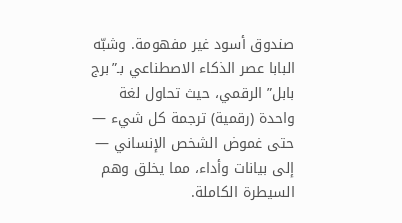صندوق أسود غير مفهومة. وشبّه البابا عصر الذكاء الاصطناعي بـ”برج بابل” الرقمي، حيث تحاول لغة واحدة (رقمية) ترجمة كل شيء — حتى غموض الشخص الإنساني — إلى بيانات وأداء، مما يخلق وهم السيطرة الكاملة.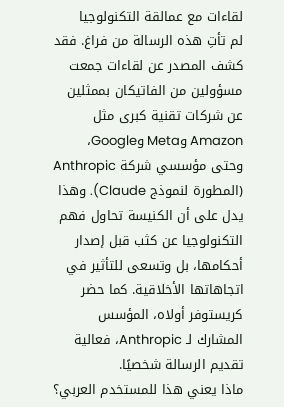لقاءات مع عمالقة التكنولوجيا
لم تأتِ هذه الرسالة من فراغ. فقد كشف المصدر عن لقاءات جمعت مسؤولين من الفاتيكان بممثلين عن شركات تقنية كبرى مثل Amazon وMeta وGoogle، وحتى مؤسسي شركة Anthropic (المطورة لنموذج Claude). وهذا يدل على أن الكنيسة تحاول فهم التكنولوجيا عن كثب قبل إصدار أحكامها، بل وتسعى للتأثير في اتجاهاتها الأخلاقية. كما حضر كريستوفر أولاه، المؤسس المشارك لـ Anthropic، فعالية تقديم الرسالة شخصيًا.
ماذا يعني هذا للمستخدم العربي؟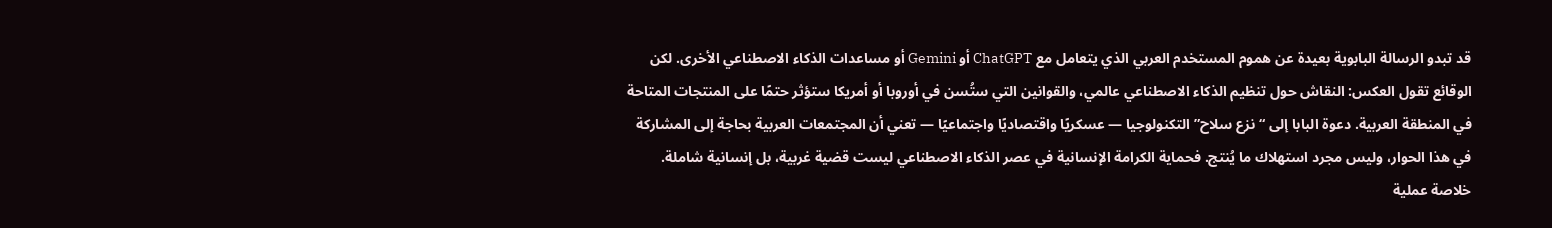قد تبدو الرسالة البابوية بعيدة عن هموم المستخدم العربي الذي يتعامل مع ChatGPT أو Gemini أو مساعدات الذكاء الاصطناعي الأخرى. لكن الوقائع تقول العكس: النقاش حول تنظيم الذكاء الاصطناعي عالمي، والقوانين التي ستُسن في أوروبا أو أمريكا ستؤثر حتمًا على المنتجات المتاحة في المنطقة العربية. دعوة البابا إلى “نزع سلاح” التكنولوجيا — عسكريًا واقتصاديًا واجتماعيًا — تعني أن المجتمعات العربية بحاجة إلى المشاركة في هذا الحوار، وليس مجرد استهلاك ما يُنتج. فحماية الكرامة الإنسانية في عصر الذكاء الاصطناعي ليست قضية غربية، بل إنسانية شاملة.
خلاصة عملية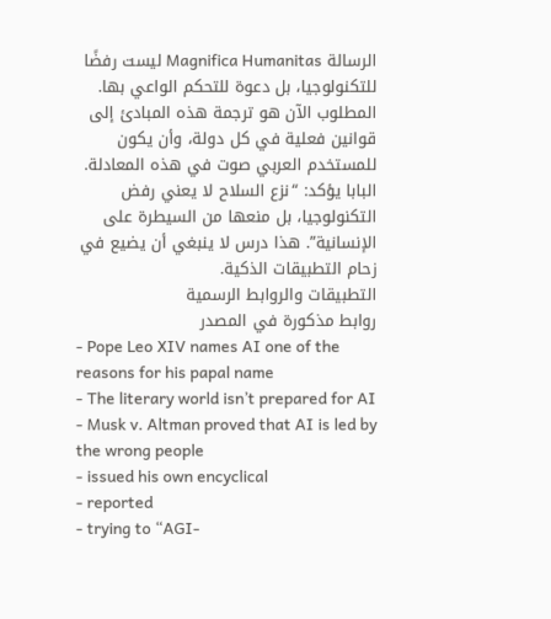الرسالة Magnifica Humanitas ليست رفضًا للتكنولوجيا، بل دعوة للتحكم الواعي بها. المطلوب الآن هو ترجمة هذه المبادئ إلى قوانين فعلية في كل دولة، وأن يكون للمستخدم العربي صوت في هذه المعادلة. البابا يؤكد: “نزع السلاح لا يعني رفض التكنولوجيا، بل منعها من السيطرة على الإنسانية”. هذا درس لا ينبغي أن يضيع في زحام التطبيقات الذكية.
التطبيقات والروابط الرسمية
روابط مذكورة في المصدر
- Pope Leo XIV names AI one of the reasons for his papal name
- The literary world isn’t prepared for AI
- Musk v. Altman proved that AI is led by the wrong people
- issued his own encyclical
- reported
- trying to “AGI-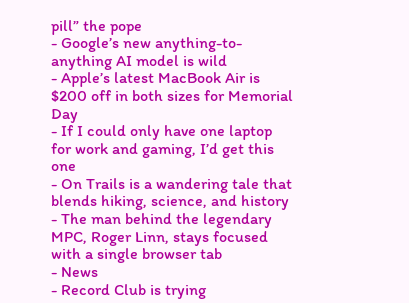pill” the pope
- Google’s new anything-to-anything AI model is wild
- Apple’s latest MacBook Air is $200 off in both sizes for Memorial Day
- If I could only have one laptop for work and gaming, I’d get this one
- On Trails is a wandering tale that blends hiking, science, and history
- The man behind the legendary MPC, Roger Linn, stays focused with a single browser tab
- News
- Record Club is trying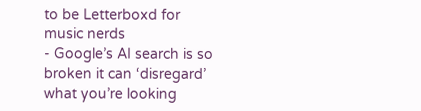to be Letterboxd for music nerds
- Google’s AI search is so broken it can ‘disregard’ what you’re looking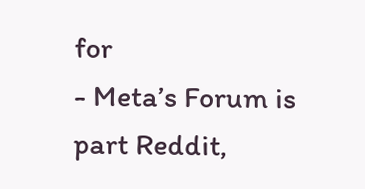for
- Meta’s Forum is part Reddit,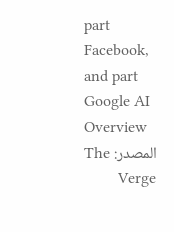part Facebook, and part Google AI Overview
المصدر: The Verge